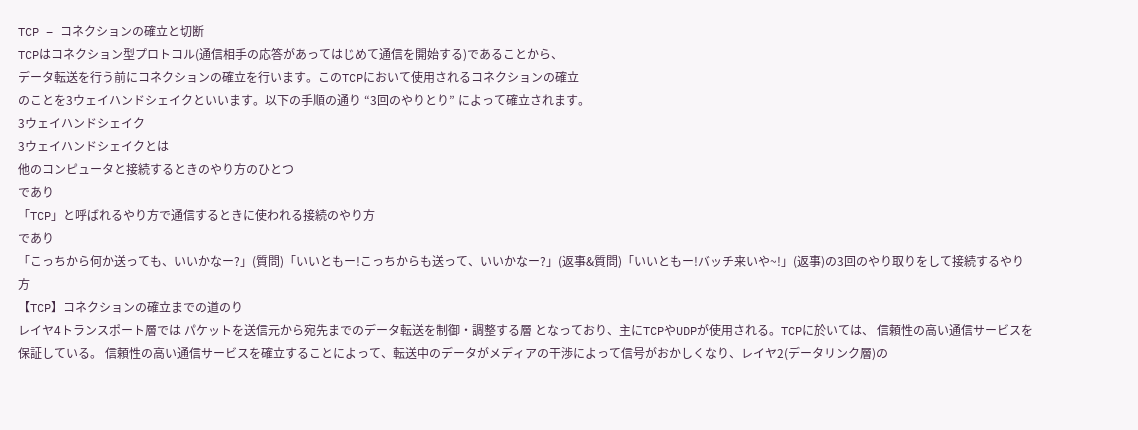TCP – コネクションの確立と切断
TCPはコネクション型プロトコル(通信相手の応答があってはじめて通信を開始する)であることから、
データ転送を行う前にコネクションの確立を行います。このTCPにおいて使用されるコネクションの確立
のことを3ウェイハンドシェイクといいます。以下の手順の通り “3回のやりとり” によって確立されます。
3ウェイハンドシェイク
3ウェイハンドシェイクとは
他のコンピュータと接続するときのやり方のひとつ
であり
「TCP」と呼ばれるやり方で通信するときに使われる接続のやり方
であり
「こっちから何か送っても、いいかなー?」(質問)「いいともー!こっちからも送って、いいかなー?」(返事&質問)「いいともー!バッチ来いや~!」(返事)の3回のやり取りをして接続するやり方
【TCP】コネクションの確立までの道のり
レイヤ4トランスポート層では パケットを送信元から宛先までのデータ転送を制御・調整する層 となっており、主にTCPやUDPが使用される。TCPに於いては、 信頼性の高い通信サービスを保証している。 信頼性の高い通信サービスを確立することによって、転送中のデータがメディアの干渉によって信号がおかしくなり、レイヤ2(データリンク層)の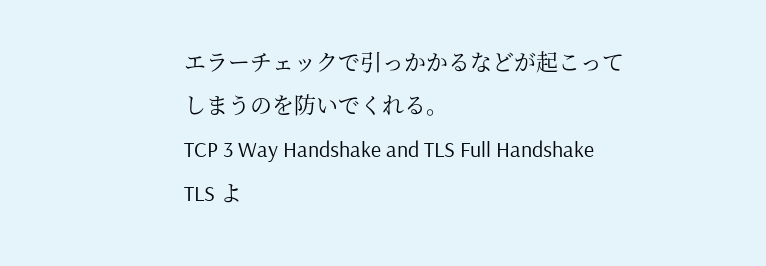エラーチェックで引っかかるなどが起こってしまうのを防いでくれる。
TCP 3 Way Handshake and TLS Full Handshake
TLS よ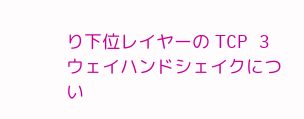り下位レイヤーの TCP 3 ウェイハンドシェイクについ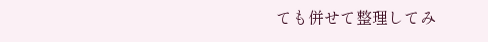ても併せて整理してみ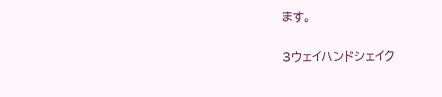ます。

3ウェイハンドシェイク